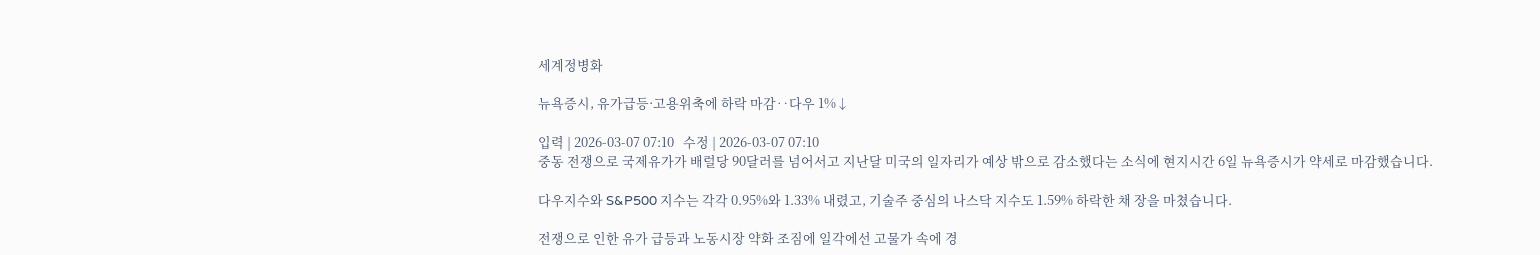세계정병화

뉴욕증시, 유가급등·고용위축에 하락 마감‥다우 1%↓

입력 | 2026-03-07 07:10   수정 | 2026-03-07 07:10
중동 전쟁으로 국제유가가 배럴당 90달러를 넘어서고 지난달 미국의 일자리가 예상 밖으로 감소했다는 소식에 현지시간 6일 뉴욕증시가 약세로 마감했습니다.

다우지수와 S&P500 지수는 각각 0.95%와 1.33% 내렸고, 기술주 중심의 나스닥 지수도 1.59% 하락한 채 장을 마쳤습니다.

전쟁으로 인한 유가 급등과 노동시장 약화 조짐에 일각에선 고물가 속에 경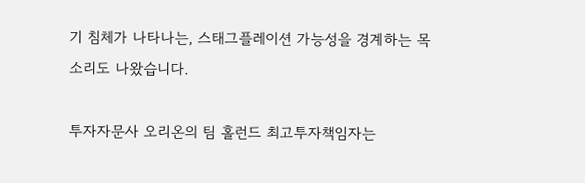기 침체가 나타나는, 스태그플레이션 가능성을 경계하는 목소리도 나왔습니다.

투자자문사 오리온의 팀 홀런드 최고투자책임자는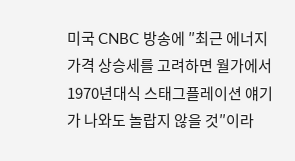미국 CNBC 방송에 ″최근 에너지 가격 상승세를 고려하면 월가에서 1970년대식 스태그플레이션 얘기가 나와도 놀랍지 않을 것″이라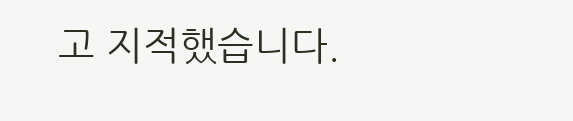고 지적했습니다.